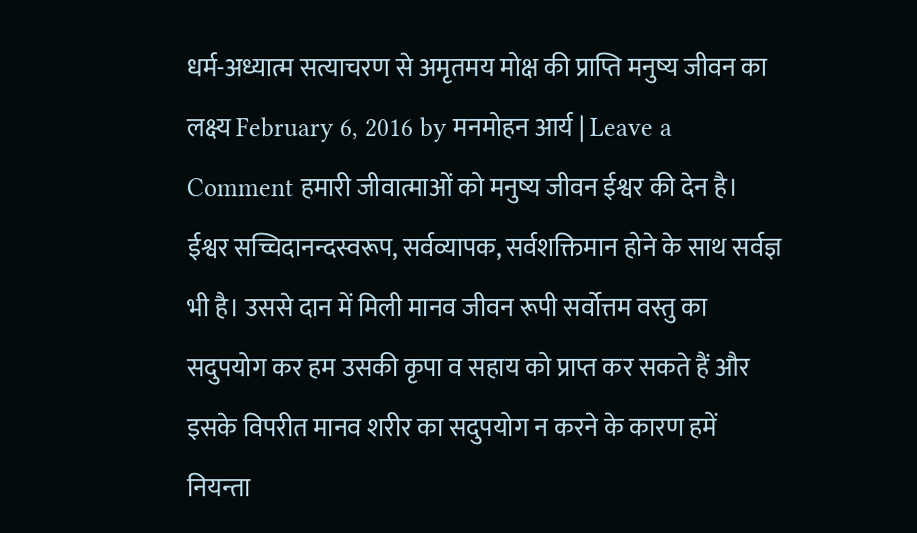धर्म-अध्यात्म सत्याचरण से अमृतमय मोक्ष की प्राप्ति मनुष्य जीवन का लक्ष्य February 6, 2016 by मनमोहन आर्य | Leave a Comment हमारी जीवात्माओं को मनुष्य जीवन ईश्वर की देन है। ईश्वर सच्चिदानन्दस्वरूप, सर्वव्यापक, सर्वशक्तिमान होने के साथ सर्वज्ञ भी है। उससे दान में मिली मानव जीवन रूपी सर्वोत्तम वस्तु का सदुपयोग कर हम उसकी कृपा व सहाय को प्राप्त कर सकते हैं और इसके विपरीत मानव शरीर का सदुपयोग न करने के कारण हमें नियन्ता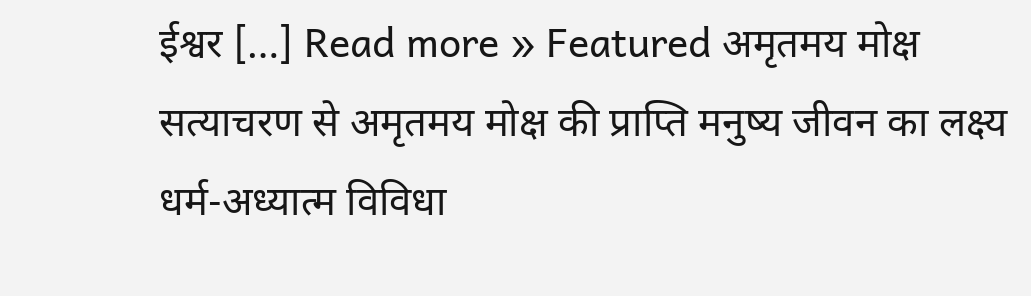ईश्वर […] Read more » Featured अमृतमय मोक्ष सत्याचरण से अमृतमय मोक्ष की प्राप्ति मनुष्य जीवन का लक्ष्य
धर्म-अध्यात्म विविधा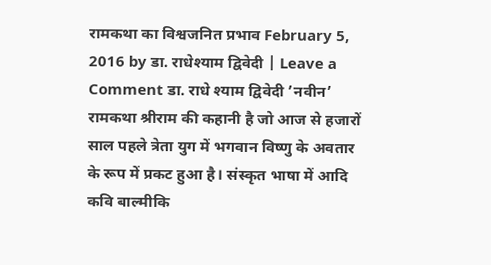रामकथा का विश्वजनित प्रभाव February 5, 2016 by डा. राधेश्याम द्विवेदी | Leave a Comment डा. राधे श्याम द्विवेदी ’नवीन’ रामकथा श्रीराम की कहानी है जो आज से हजारों साल पहले त्रेता युग में भगवान विष्णु के अवतार के रूप में प्रकट हुआ है। संस्कृत भाषा में आदि कवि बाल्मीकि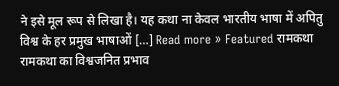ने इसे मूल रूप से लिखा है। यह कथा ना केवल भारतीय भाषा में अपितु विश्व के हर प्रमुख भाषाओं […] Read more » Featured रामकथा रामकथा का विश्वजनित प्रभाव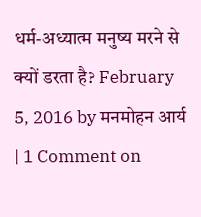धर्म-अध्यात्म मनुष्य मरने से क्यों डरता है? February 5, 2016 by मनमोहन आर्य | 1 Comment on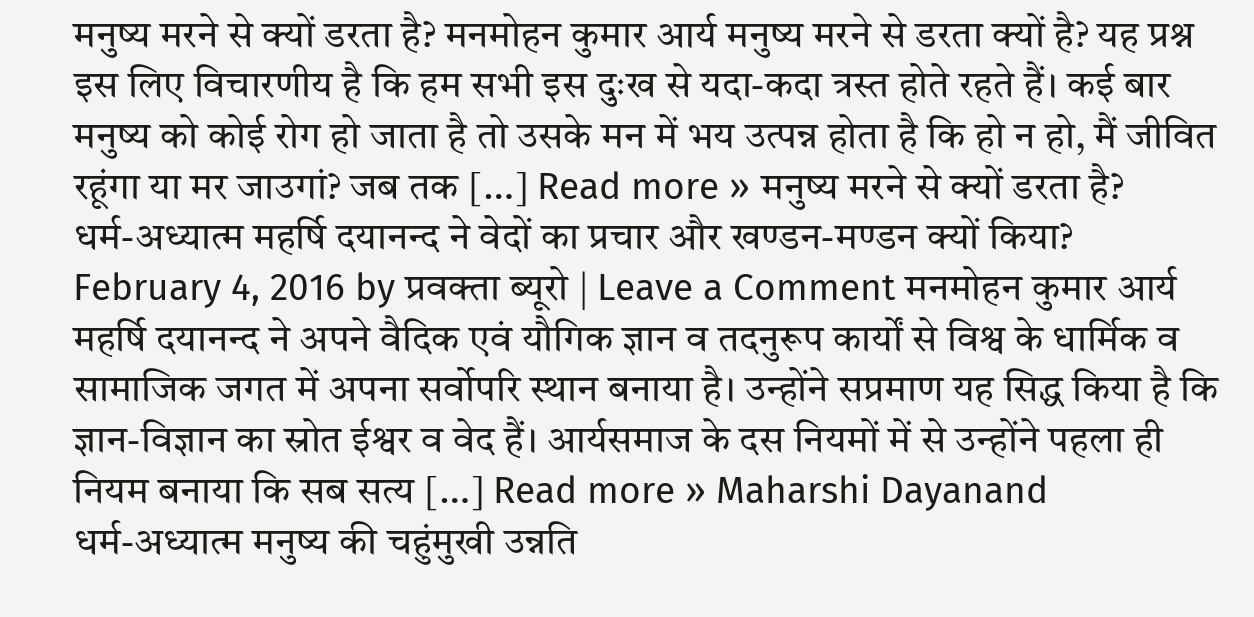मनुष्य मरने से क्यों डरता है? मनमोहन कुमार आर्य मनुष्य मरने से डरता क्यों है? यह प्रश्न इस लिए विचारणीय है कि हम सभी इस दुःख से यदा-कदा त्रस्त होते रहते हैं। कई बार मनुष्य को कोई रोग हो जाता है तो उसके मन में भय उत्पन्न होता है कि हो न हो, मैं जीवित रहूंगा या मर जाउगां? जब तक […] Read more » मनुष्य मरने से क्यों डरता है?
धर्म-अध्यात्म महर्षि दयानन्द ने वेदों का प्रचार और खण्डन-मण्डन क्यों किया? February 4, 2016 by प्रवक्ता ब्यूरो | Leave a Comment मनमोहन कुमार आर्य महर्षि दयानन्द ने अपने वैदिक एवं यौगिक ज्ञान व तदनुरूप कार्यों से विश्व के धार्मिक व सामाजिक जगत में अपना सर्वोपरि स्थान बनाया है। उन्होंने सप्रमाण यह सिद्ध किया है कि ज्ञान-विज्ञान का स्रोत ईश्वर व वेद हैं। आर्यसमाज के दस नियमों में से उन्होंने पहला ही नियम बनाया कि सब सत्य […] Read more » Maharshi Dayanand
धर्म-अध्यात्म मनुष्य की चहुंमुखी उन्नति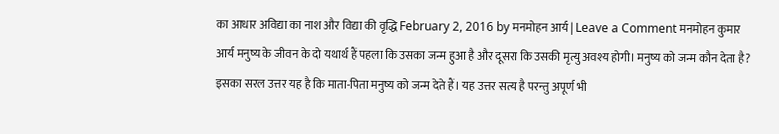का आधार अविद्या का नाश और विद्या की वृद्धि February 2, 2016 by मनमोहन आर्य | Leave a Comment मनमोहन कुमार आर्य मनुष्य के जीवन के दो यथार्थ हैं पहला कि उसका जन्म हुआ है और दूसरा कि उसकी मृत्यु अवश्य होगी। मनुष्य को जन्म कौन देता है? इसका सरल उत्तर यह है कि माता-पिता मनुष्य को जन्म देते हैं। यह उत्तर सत्य है परन्तु अपूर्ण भी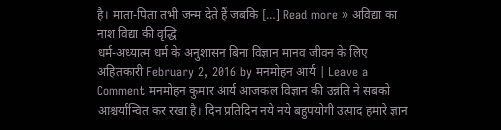है। माता-पिता तभी जन्म देते हैं जबकि […] Read more » अविद्या का नाश विद्या की वृद्धि
धर्म-अध्यात्म धर्म के अनुशासन बिना विज्ञान मानव जीवन के लिए अहितकारी February 2, 2016 by मनमोहन आर्य | Leave a Comment मनमोहन कुमार आर्य आजकल विज्ञान की उन्नति ने सबको आश्चर्यान्वित कर रखा है। दिन प्रतिदिन नये नये बहुपयोगी उत्पाद हमारे ज्ञान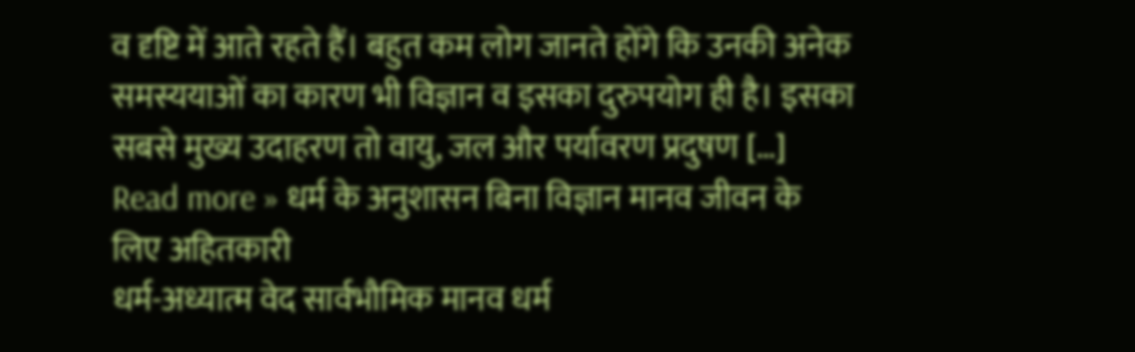व दृष्टि में आते रहते हैं। बहुत कम लोग जानते होंगे कि उनकी अनेक समस्ययाओं का कारण भी विज्ञान व इसका दुरुपयोग ही है। इसका सबसे मुख्य उदाहरण तो वायु, जल और पर्यावरण प्रदुषण […] Read more » धर्म के अनुशासन बिना विज्ञान मानव जीवन के लिए अहितकारी
धर्म-अध्यात्म वेद सार्वभौमिक मानव धर्म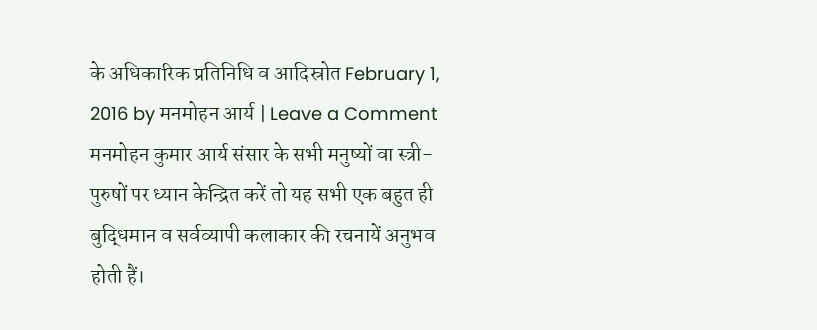के अधिकारिक प्रतिनिधि व आदिस्रोत February 1, 2016 by मनमोहन आर्य | Leave a Comment मनमोहन कुमार आर्य संसार के सभी मनुष्यों वा स्त्री-पुरुषों पर ध्यान केन्द्रित करें तो यह सभी एक बहुत ही बुद्धिमान व सर्वव्यापी कलाकार की रचनायें अनुभव होती हैं।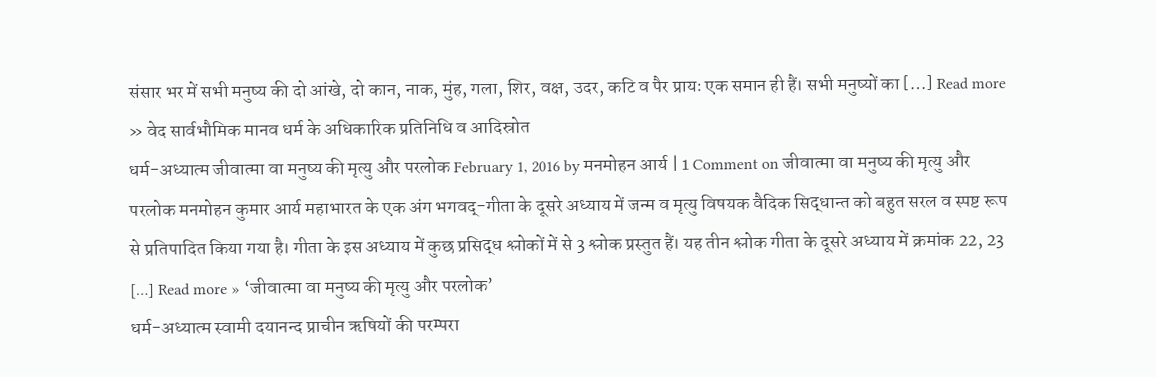संसार भर में सभी मनुष्य की दो आंखे, दो कान, नाक, मुंह, गला, शिर, वक्ष, उदर, कटि व पैर प्रायः एक समान ही हैं। सभी मनुष्यों का […] Read more » वेद सार्वभौमिक मानव धर्म के अधिकारिक प्रतिनिधि व आदिस्रोत
धर्म-अध्यात्म जीवात्मा वा मनुष्य की मृत्यु और परलोक February 1, 2016 by मनमोहन आर्य | 1 Comment on जीवात्मा वा मनुष्य की मृत्यु और परलोक मनमोहन कुमार आर्य महाभारत के एक अंग भगवद्-गीता के दूसरे अध्याय में जन्म व मृत्यु विषयक वैदिक सिद्धान्त को बहुत सरल व स्पष्ट रूप से प्रतिपादित किया गया है। गीता के इस अध्याय में कुछ प्रसिद्ध श्लोकों में से 3 श्लोक प्रस्तुत हैं। यह तीन श्लोक गीता के दूसरे अध्याय में क्रमांक 22, 23 […] Read more » ‘जीवात्मा वा मनुष्य की मृत्यु और परलोक’
धर्म-अध्यात्म स्वामी दयानन्द प्राचीन ऋषियों की परम्परा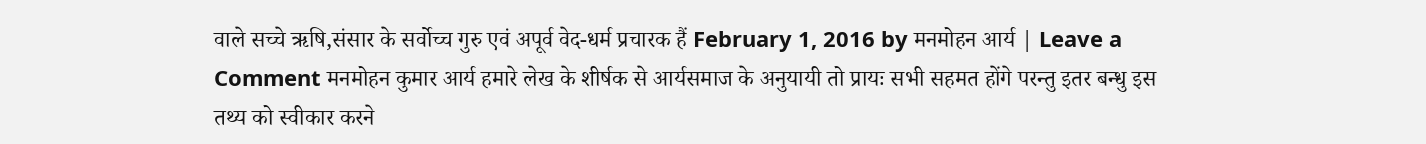वाले सच्चे ऋषि,संसार के सर्वोच्च गुरु एवं अपूर्व वेद-धर्म प्रचारक हैं February 1, 2016 by मनमोहन आर्य | Leave a Comment मनमोहन कुमार आर्य हमारे लेख के शीर्षक से आर्यसमाज के अनुयायी तो प्रायः सभी सहमत होंगे परन्तु इतर बन्धु इस तथ्य को स्वीकार करने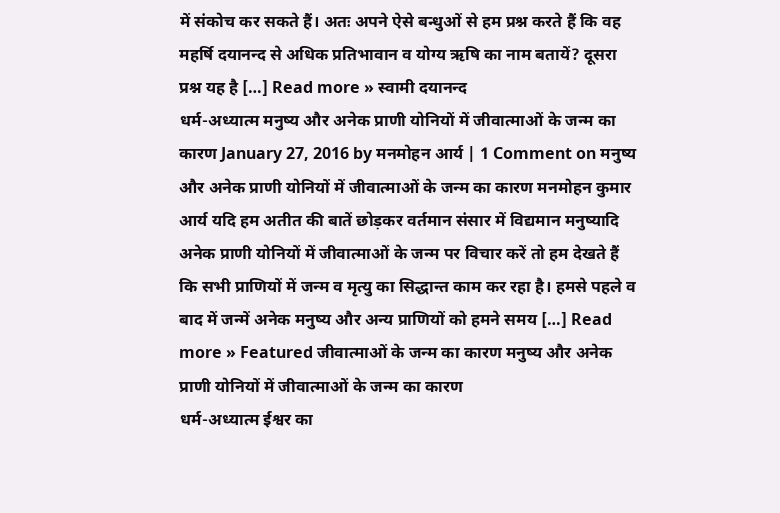में संकोच कर सकते हैं। अतः अपने ऐसे बन्धुओं से हम प्रश्न करते हैं कि वह महर्षि दयानन्द से अधिक प्रतिभावान व योग्य ऋषि का नाम बतायें? दूसरा प्रश्न यह है […] Read more » स्वामी दयानन्द
धर्म-अध्यात्म मनुष्य और अनेक प्राणी योनियों में जीवात्माओं के जन्म का कारण January 27, 2016 by मनमोहन आर्य | 1 Comment on मनुष्य और अनेक प्राणी योनियों में जीवात्माओं के जन्म का कारण मनमोहन कुमार आर्य यदि हम अतीत की बातें छोड़कर वर्तमान संसार में विद्यमान मनुष्यादि अनेक प्राणी योनियों में जीवात्माओं के जन्म पर विचार करें तो हम देखते हैं कि सभी प्राणियों में जन्म व मृत्यु का सिद्धान्त काम कर रहा है। हमसे पहले व बाद में जन्में अनेक मनुष्य और अन्य प्राणियों को हमने समय […] Read more » Featured जीवात्माओं के जन्म का कारण मनुष्य और अनेक प्राणी योनियों में जीवात्माओं के जन्म का कारण
धर्म-अध्यात्म ईश्वर का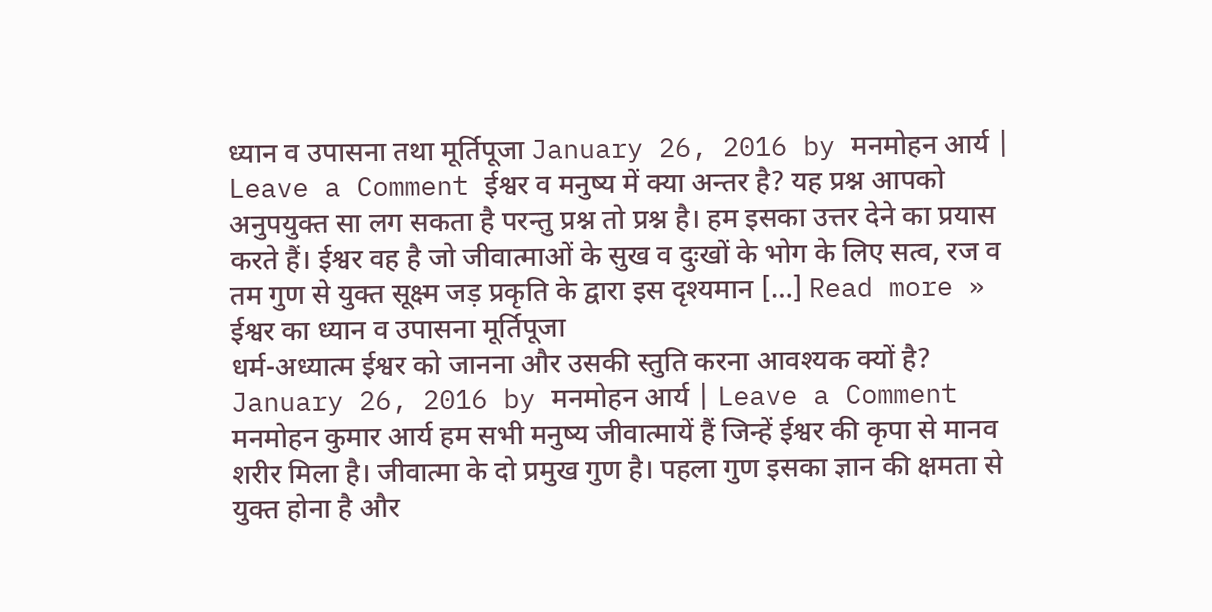ध्यान व उपासना तथा मूर्तिपूजा January 26, 2016 by मनमोहन आर्य | Leave a Comment ईश्वर व मनुष्य में क्या अन्तर है? यह प्रश्न आपको अनुपयुक्त सा लग सकता है परन्तु प्रश्न तो प्रश्न है। हम इसका उत्तर देने का प्रयास करते हैं। ईश्वर वह है जो जीवात्माओं के सुख व दुःखों के भोग के लिए सत्व, रज व तम गुण से युक्त सूक्ष्म जड़ प्रकृति के द्वारा इस दृश्यमान […] Read more » ईश्वर का ध्यान व उपासना मूर्तिपूजा
धर्म-अध्यात्म ईश्वर को जानना और उसकी स्तुति करना आवश्यक क्यों है? January 26, 2016 by मनमोहन आर्य | Leave a Comment मनमोहन कुमार आर्य हम सभी मनुष्य जीवात्मायें हैं जिन्हें ईश्वर की कृपा से मानव शरीर मिला है। जीवात्मा के दो प्रमुख गुण है। पहला गुण इसका ज्ञान की क्षमता से युक्त होना है और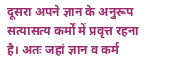दूसरा अपने ज्ञान के अनुरूप सत्यासत्य कर्मों में प्रवृत्त रहना है। अतः जहां ज्ञान व कर्म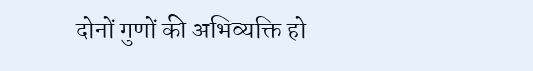दोनों गुणों की अभिव्यक्ति हो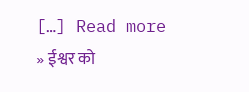[…] Read more » ईश्वर को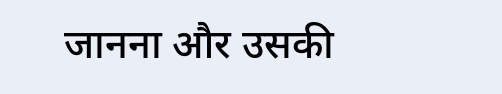जानना और उसकी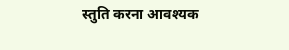स्तुति करना आवश्यक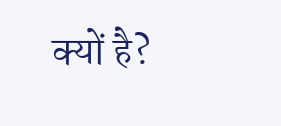क्यों है?